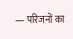— परिजनों का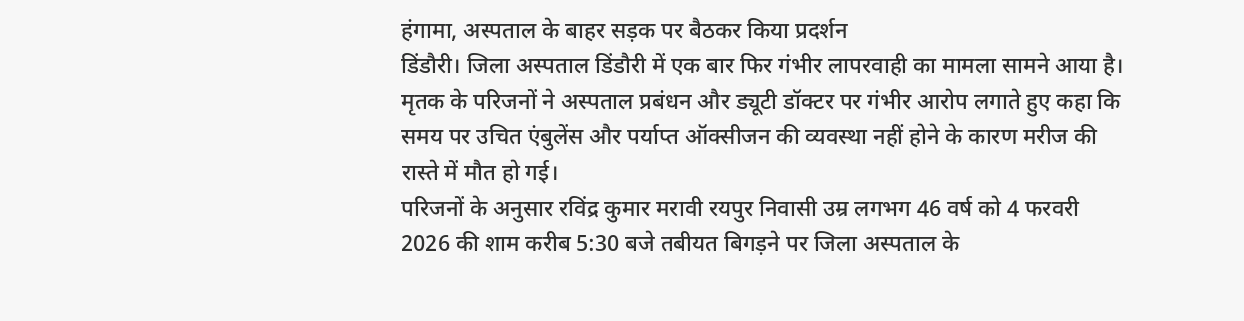हंगामा, अस्पताल के बाहर सड़क पर बैठकर किया प्रदर्शन
डिंडौरी। जिला अस्पताल डिंडौरी में एक बार फिर गंभीर लापरवाही का मामला सामने आया है। मृतक के परिजनों ने अस्पताल प्रबंधन और ड्यूटी डॉक्टर पर गंभीर आरोप लगाते हुए कहा कि समय पर उचित एंबुलेंस और पर्याप्त ऑक्सीजन की व्यवस्था नहीं होने के कारण मरीज की रास्ते में मौत हो गई।
परिजनों के अनुसार रविंद्र कुमार मरावी रयपुर निवासी उम्र लगभग 46 वर्ष को 4 फरवरी 2026 की शाम करीब 5:30 बजे तबीयत बिगड़ने पर जिला अस्पताल के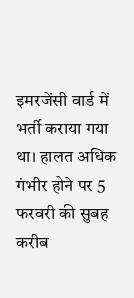इमरजेंसी वार्ड में भर्ती कराया गया था। हालत अधिक गंभीर होने पर 5 फरवरी की सुबह करीब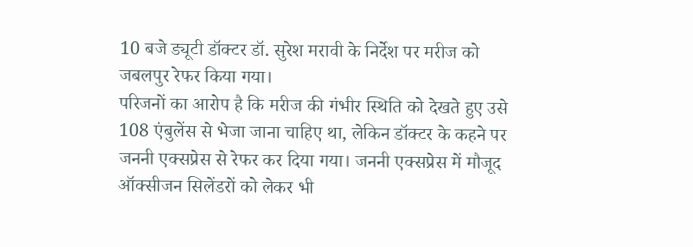10 बजे ड्यूटी डॉक्टर डॉ. सुरेश मरावी के निर्देश पर मरीज को जबलपुर रेफर किया गया।
परिजनों का आरोप है कि मरीज की गंभीर स्थिति को देखते हुए उसे 108 एंबुलेंस से भेजा जाना चाहिए था, लेकिन डॉक्टर के कहने पर जननी एक्सप्रेस से रेफर कर दिया गया। जननी एक्सप्रेस में मौजूद ऑक्सीजन सिलेंडरों को लेकर भी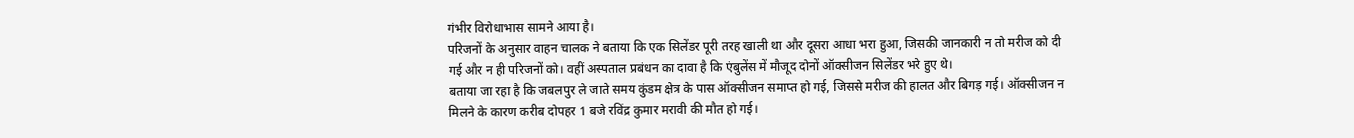गंभीर विरोधाभास सामने आया है।
परिजनों के अनुसार वाहन चालक ने बताया कि एक सिलेंडर पूरी तरह खाली था और दूसरा आधा भरा हुआ, जिसकी जानकारी न तो मरीज को दी गई और न ही परिजनों को। वहीं अस्पताल प्रबंधन का दावा है कि एंबुलेंस में मौजूद दोनों ऑक्सीजन सिलेंडर भरे हुए थे।
बताया जा रहा है कि जबलपुर ले जाते समय कुंडम क्षेत्र के पास ऑक्सीजन समाप्त हो गई, जिससे मरीज की हालत और बिगड़ गई। ऑक्सीजन न मिलने के कारण करीब दोपहर 1 बजे रविंद्र कुमार मरावी की मौत हो गई।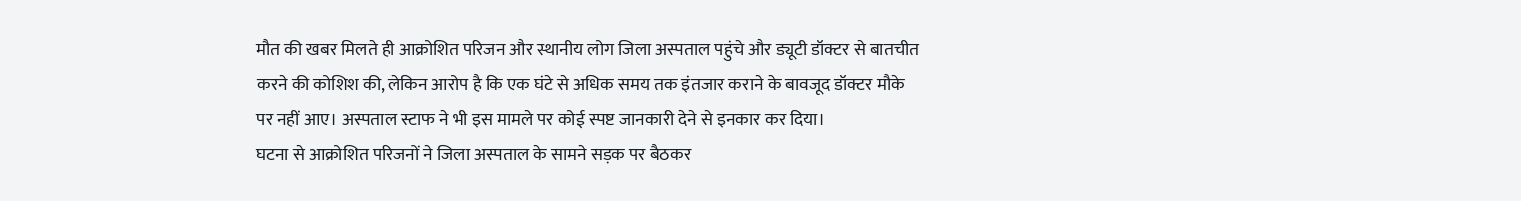मौत की खबर मिलते ही आक्रोशित परिजन और स्थानीय लोग जिला अस्पताल पहुंचे और ड्यूटी डॉक्टर से बातचीत करने की कोशिश की, लेकिन आरोप है कि एक घंटे से अधिक समय तक इंतजार कराने के बावजूद डॉक्टर मौके पर नहीं आए। अस्पताल स्टाफ ने भी इस मामले पर कोई स्पष्ट जानकारी देने से इनकार कर दिया।
घटना से आक्रोशित परिजनों ने जिला अस्पताल के सामने सड़क पर बैठकर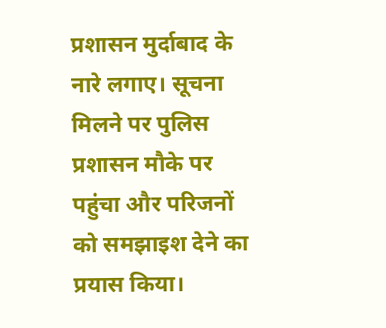प्रशासन मुर्दाबाद के नारे लगाए। सूचना मिलने पर पुलिस प्रशासन मौके पर पहुंचा और परिजनों को समझाइश देने का प्रयास किया।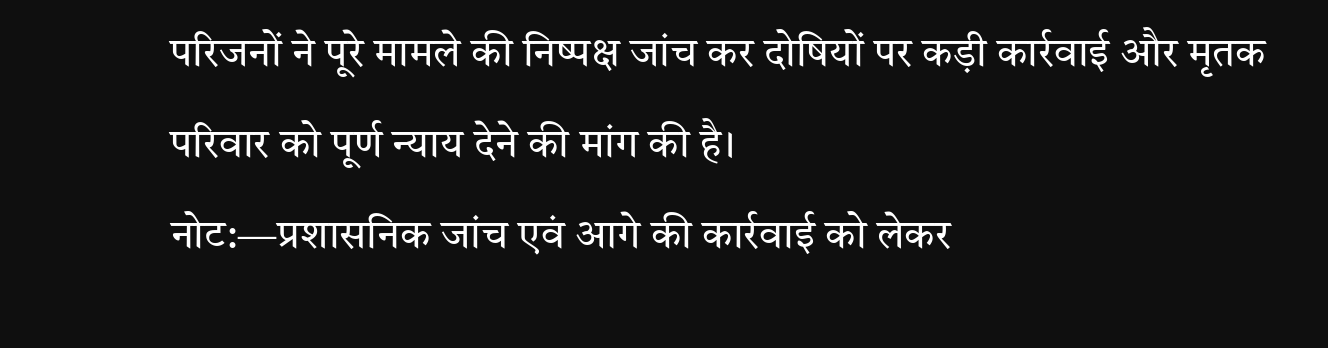परिजनों ने पूरे मामले की निष्पक्ष जांच कर दोषियों पर कड़ी कार्रवाई और मृतक परिवार को पूर्ण न्याय देने की मांग की है।
नोट:—प्रशासनिक जांच एवं आगे की कार्रवाई को लेकर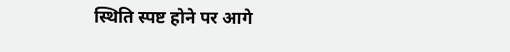स्थिति स्पष्ट होने पर आगे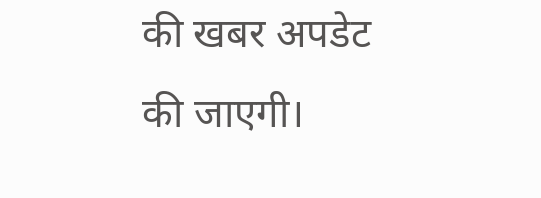की खबर अपडेट की जाएगी।